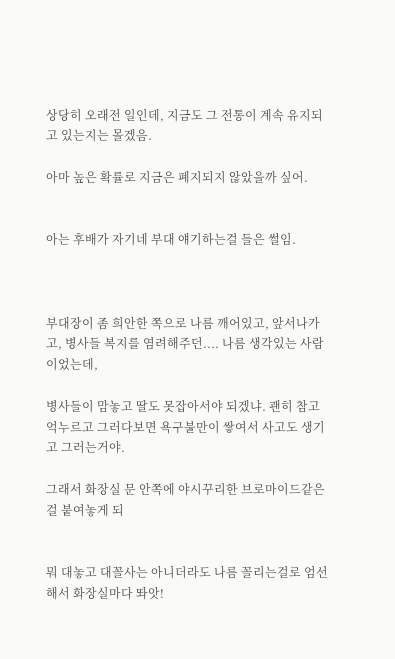상당히 오래전 일인데, 지금도 그 전통이 계속 유지되고 있는지는 몰겠음.

아마 높은 확률로 지금은 폐지되지 않았을까 싶어.


아는 후배가 자기네 부대 얘기하는걸 들은 썰임.



부대장이 좀 희안한 쪽으로 나름 깨어있고, 앞서나가고, 병사들 복지를 염려해주던.... 나름 생각있는 사람이었는데,

병사들이 맘놓고 딸도 못잡아서야 되겠냐. 괜히 참고 억누르고 그러다보면 욕구불만이 쌓여서 사고도 생기고 그러는거야.

그래서 화장실 문 안쪽에 야시꾸리한 브로마이드같은걸 붙여놓게 되


뭐 대놓고 대꼴사는 아니더라도 나름 꼴리는걸로 엄선해서 화장실마다 똬앗!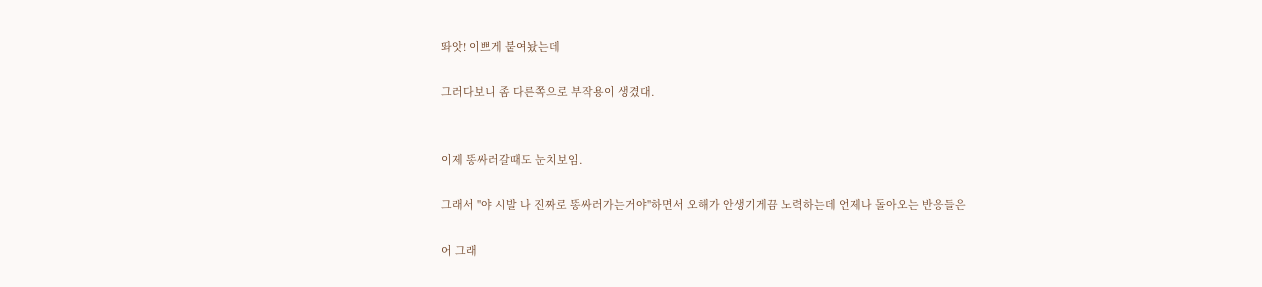똬앗! 이쁘게 붙여놨는데

그러다보니 좀 다른쪽으로 부작용이 생겼대.


이제 똥싸러갈때도 눈치보임.

그래서 "야 시발 나 진짜로 똥싸러가는거야"하면서 오해가 안생기게끔 노력하는데 언제나 돌아오는 반응들은

어 그래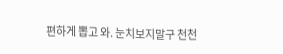편하게 뽑고 와. 눈치보지말구 천천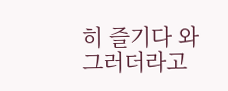히 즐기다 와 그러더라고